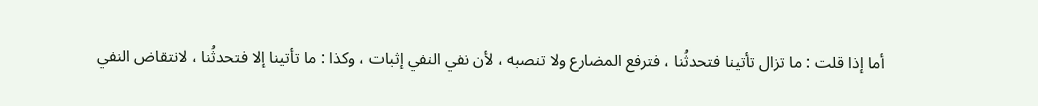أما إذا قلت : ما تزال تأتينا فتحدثُنا ، فترفع المضارع ولا تنصبه ، لأن نفي النفي إثبات ، وكذا : ما تأتينا إلا فتحدثُنا ، لانتقاض النفي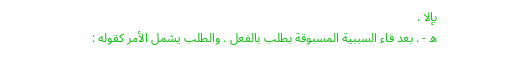بإلا .
ه - . بعد فاء السببية المسبوقة بطلب بالفعل . والطلب يشمل الأمر كقوله :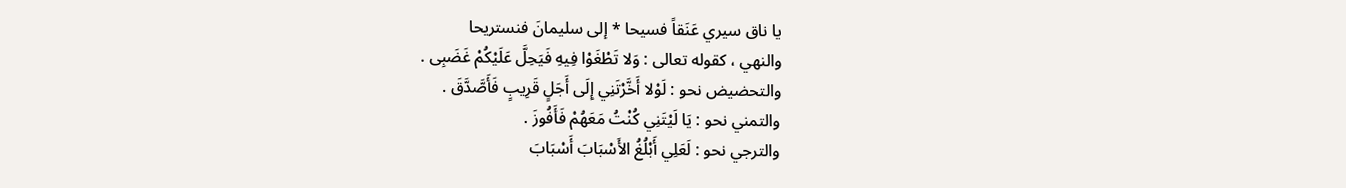يا ناق سيري عَنَقاً فسيحا * إلى سليمانَ فنستريحا
والنهي ، كقوله تعالى : وَلا تَطْغَوْا فِيهِ فَيَحِلَّ عَلَيْكُمْ غَضَبِى .
والتحضيض نحو : لَوْلا أَخَّرْتَنِي إِلَى أَجَلٍ قَرِيبٍ فَأَصَّدَّقَ .
والتمني نحو : يَا لَيْتَنِي كُنْتُ مَعَهُمْ فَأَفُوزَ .
والترجي نحو : لَعَلِي أَبْلُغُ الأَسْبَابَ أَسْبَابَ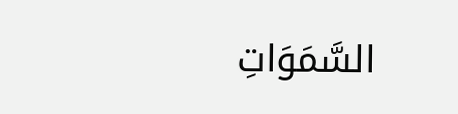السَّمَوَاتِ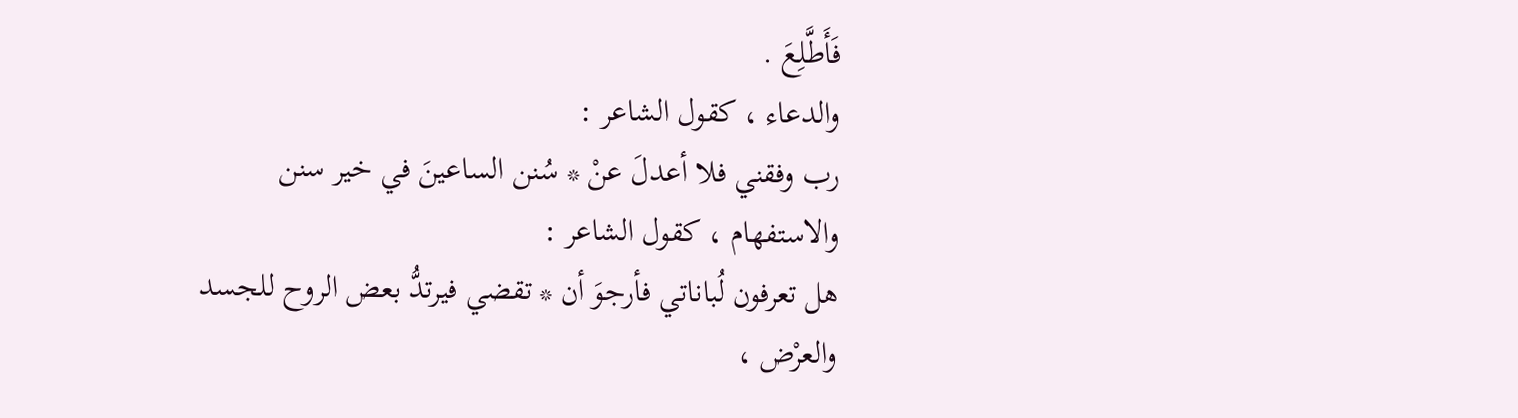فَأَطَّلِعَ .
والدعاء ، كقول الشاعر :
رب وفقني فلا أعدلَ عنْ * سُنن الساعينَ في خير سنن
والاستفهام ، كقول الشاعر :
هل تعرفون لُباناتي فأرجوَ أن * تقضي فيرتدُّ بعض الروح للجسد
والعرْض ،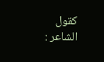كقول الشاعر :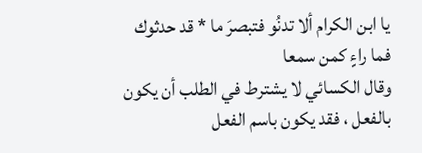يا ابن الكرام ألا تدنُو فتبصرَ ما * قد حدثوك فما راءٍ كمن سمعا
وقال الكسائي لا يشترط في الطلب أن يكون بالفعل ، فقد يكون باسم الفعل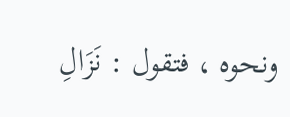ونحوه ، فتقول : نَزَالِ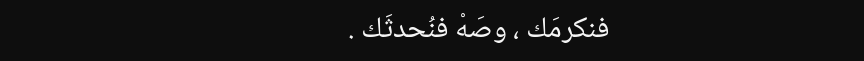فنكرمَك ، وصَهْ فنُحدثَك .